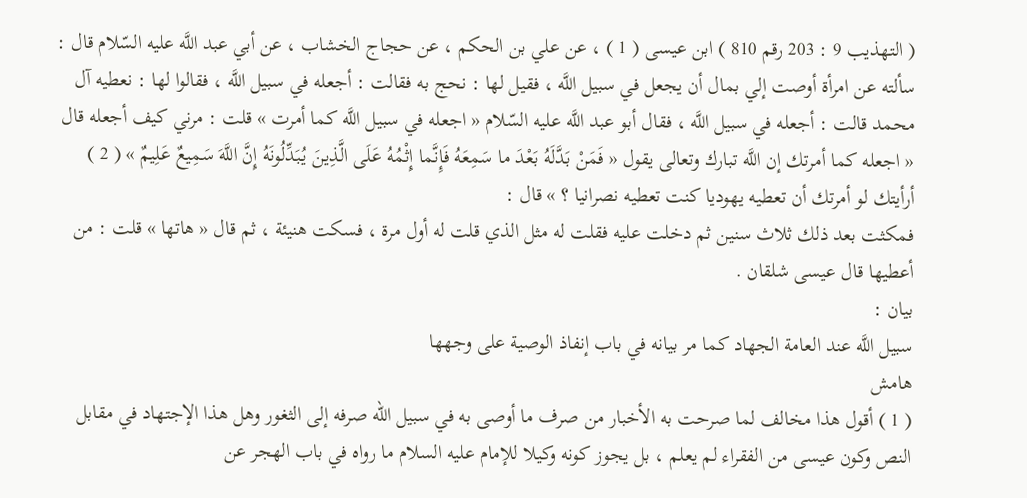( التهذيب 9 : 203 رقم 810 ) ابن عيسى ( 1 ) ، عن علي بن الحكم ، عن حجاج الخشاب ، عن أبي عبد اللَّه عليه السّلام قال : سألته عن امرأة أوصت إلي بمال أن يجعل في سبيل اللَّه ، فقيل لها : نحج به فقالت : أجعله في سبيل اللَّه ، فقالوا لها : نعطيه آل محمد قالت : أجعله في سبيل اللَّه ، فقال أبو عبد اللَّه عليه السّلام « اجعله في سبيل اللَّه كما أمرت » قلت : مرني كيف أجعله قال « اجعله كما أمرتك إن اللَّه تبارك وتعالى يقول « فَمَنْ بَدَّلَهُ بَعْدَ ما سَمِعَهُ فَإِنَّما إِثْمُهُ عَلَى الَّذِينَ يُبَدِّلُونَهُ إِنَّ اللَّهَ سَمِيعٌ عَلِيمٌ » ( 2 ) أرأيتك لو أمرتك أن تعطيه يهوديا كنت تعطيه نصرانيا ؟ » قال :
فمكثت بعد ذلك ثلاث سنين ثم دخلت عليه فقلت له مثل الذي قلت له أول مرة ، فسكت هنيئة ، ثم قال « هاتها » قلت : من أعطيها قال عيسى شلقان .
بيان :
سبيل اللَّه عند العامة الجهاد كما مر بيانه في باب إنفاذ الوصية على وجهها
هامش
( 1 ) أقول هذا مخالف لما صرحت به الأخبار من صرف ما أوصى به في سبيل الله صرفه إلى الثغور وهل هذا الإجتهاد في مقابل النص وكون عيسى من الفقراء لم يعلم ، بل يجوز كونه وكيلا للإمام عليه السلام ما رواه في باب الهجر عن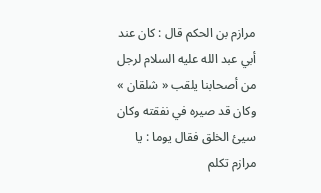مرازم بن الحكم قال : كان عند أبي عبد الله عليه السلام لرجل من أصحابنا يلقب « شلقان » وكان قد صيره في نفقته وكان سيئ الخلق فقال يوما : يا مرازم تكلم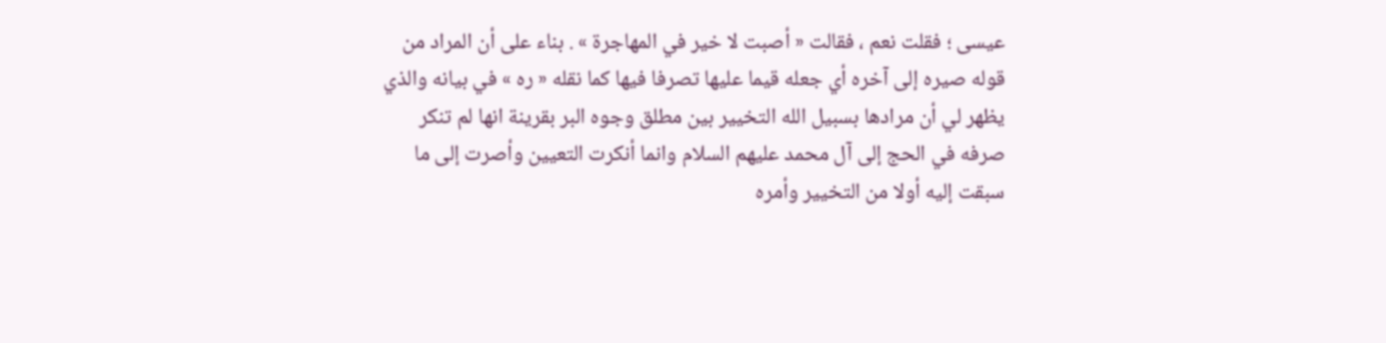عيسى ؛ فقلت نعم ، فقالت « أصبت لا خير في المهاجرة » . بناء على أن المراد من قوله صيره إلى آخره أي جعله قيما عليها تصرفا فيها كما نقله « ره » في بيانه والذي يظهر لي أن مرادها بسبيل الله التخيير بين مطلق وجوه البر بقرينة انها لم تنكر صرفه في الحج إلى آل محمد عليهم السلام وانما أنكرت التعيين وأصرت إلى ما سبقت إليه أولا من التخيير وأمره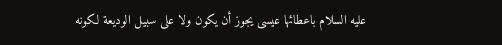عليه السلام باعطائها عيسى يجوز أن يكون ولا على سبيل الوديعة لكونه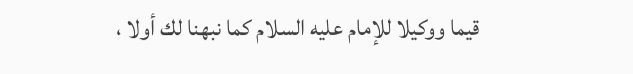قيما ووكيلا للإمام عليه السلام كما نبهنا لك أولا ،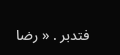فتدبر . « رضا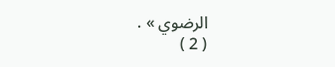الرضوي » .
( 2 )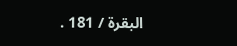البقرة / 181 .